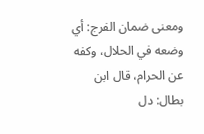ومعنى ضمان الفرج: أي وضعه في الحلال، وكفه عن الحرام، قال ابن بطال: دل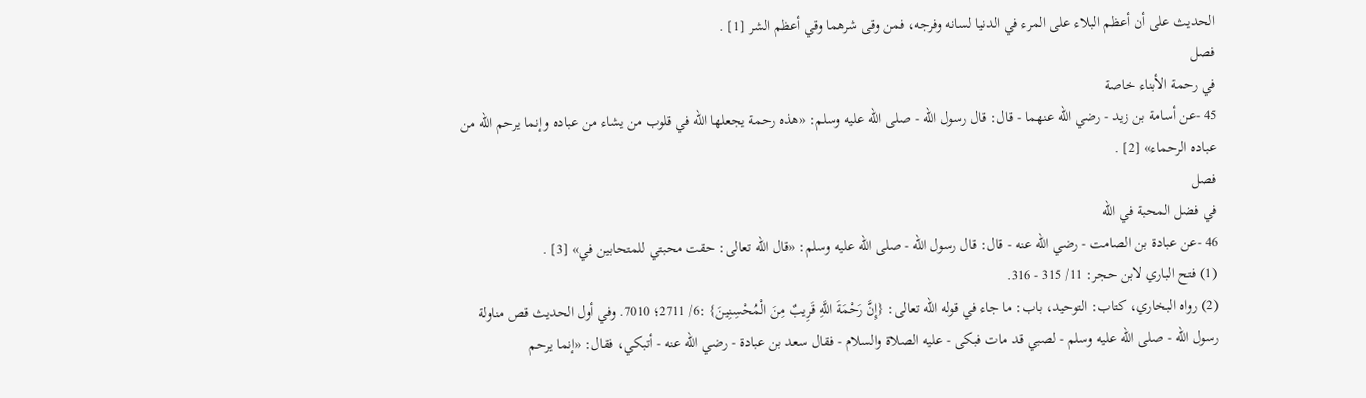الحديث على أن أعظم البلاء على المرء في الدنيا لسانه وفرجه، فمن وقى شرهما وقي أعظم الشر [1] .
فصل
في رحمة الأبناء خاصة
45 -عن أسامة بن زيد - رضي الله عنهما - قال: قال رسول الله - صلى الله عليه وسلم: «هذه رحمة يجعلها الله في قلوب من يشاء من عباده وإنما يرحم الله من عباده الرحماء» [2] .
فصل
في فضل المحبة في الله
46 -عن عبادة بن الصامت - رضي الله عنه - قال: قال رسول الله - صلى الله عليه وسلم: «قال الله تعالى: حقت محبتي للمتحابين في» [3] .
(1) فتح الباري لابن حجر: 11/ 315 - 316.
(2) رواه البخاري، كتاب: التوحيد، باب: ما جاء في قوله الله تعالى: {إِنَّ رَحْمَةَ اللَّهِ قَرِيبٌ مِنَ الْمُحْسِنِينَ} :6/ 2711؛ 7010. وفي أول الحديث قص مناولة رسول الله - صلى الله عليه وسلم - لصبي قد مات فبكى - عليه الصلاة والسلام - فقال سعد بن عبادة - رضي الله عنه - أتبكي، فقال: «إنما يرحم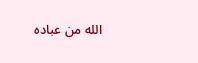الله من عباده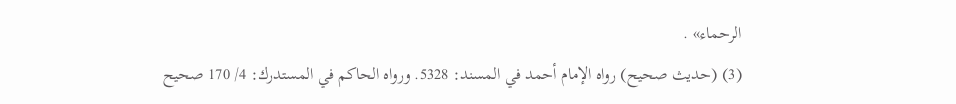الرحماء» .
(3) (حديث صحيح) رواه الإمام أحمد في المسند: 5328. ورواه الحاكم في المستدرك: 4/ 170 صحيح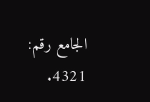الجامع رقم: 4321.